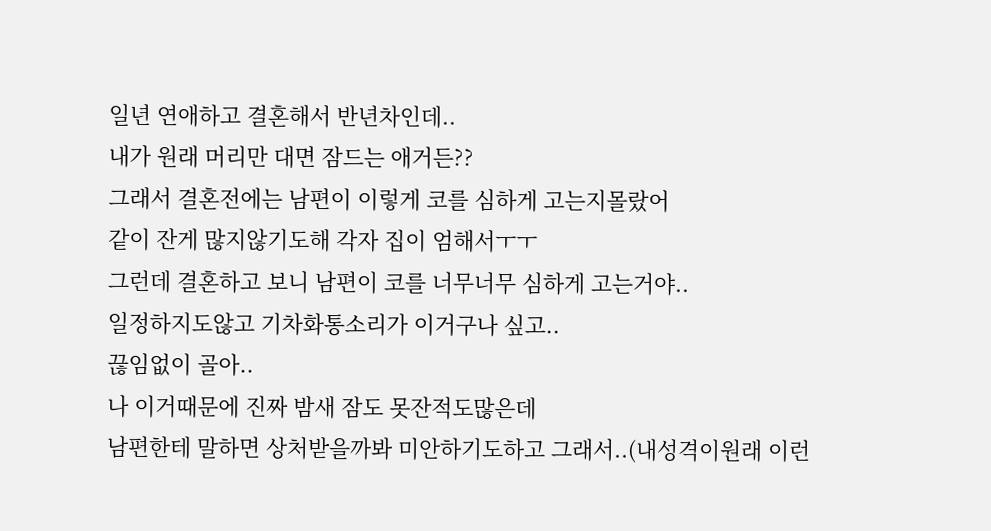일년 연애하고 결혼해서 반년차인데..
내가 원래 머리만 대면 잠드는 애거든??
그래서 결혼전에는 남편이 이렇게 코를 심하게 고는지몰랐어
같이 잔게 많지않기도해 각자 집이 엄해서ㅜㅜ
그런데 결혼하고 보니 남편이 코를 너무너무 심하게 고는거야..
일정하지도않고 기차화통소리가 이거구나 싶고..
끊임없이 골아..
나 이거때문에 진짜 밤새 잠도 못잔적도많은데
남편한테 말하면 상처받을까봐 미안하기도하고 그래서..(내성격이원래 이런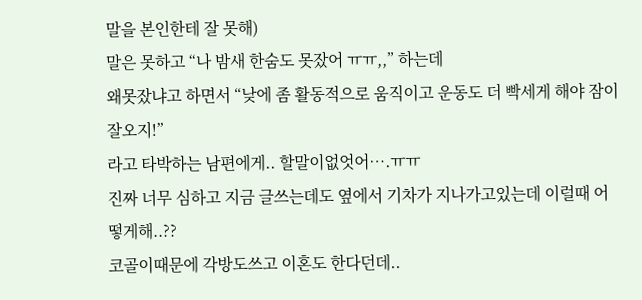말을 본인한테 잘 못해)
말은 못하고 “나 밤새 한숨도 못잤어 ㅠㅠ,,” 하는데
왜못잤냐고 하면서 “낮에 좀 활동적으로 움직이고 운동도 더 빡세게 해야 잠이 잘오지!”
라고 타박하는 남편에게.. 할말이없엇어….ㅠㅠ
진짜 너무 심하고 지금 글쓰는데도 옆에서 기차가 지나가고있는데 이럴때 어떻게해..??
코골이때문에 각방도쓰고 이혼도 한다던데..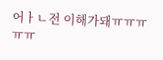어ㅏㄴ전 이해가돼ㅠㅠㅠㅠㅠ